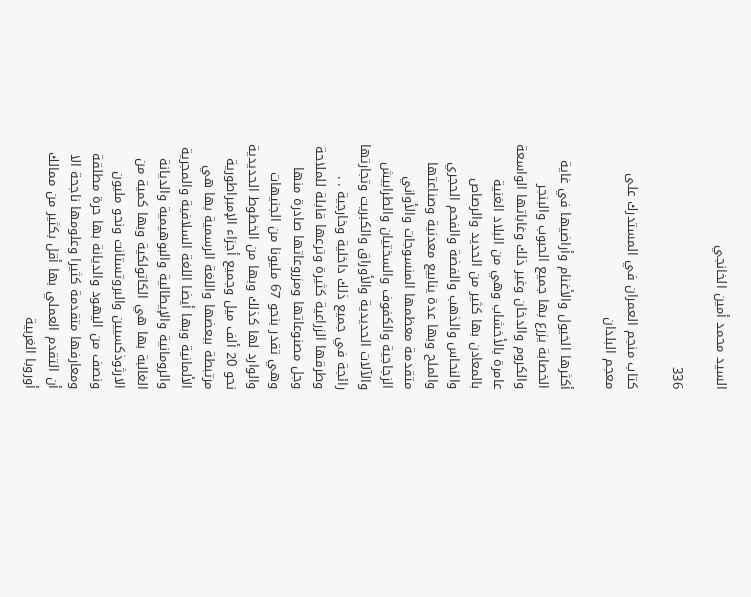السيد محمد أمين الخانجي

336

كتاب منجم العمران في المستدرك على معجم البلدان

أكثرها الخيول والأغنام وأراضيها في غاية الخصابة يزرع بها جميع الحبوب والبنجر والكروم والدخان وغير ذلك وغاباتها الواسعة عامرة بالأخشاب وهي من البلاد الغنية بالمعادن بها كثير من الحديد والرصاص والنحاس والذهب والفضة والفحم الحجري والملح وبها عدة ينابيع معدنية وصناعتها متقدمة معظمها المنسوجات والأواني الزجاجية والكفوف والسختيان والطرابيش والآلات الحديدية والأوراق والكبريت وتجارتها رائجة في جميع ذلك داخلية وخارجية . . وطرقها الزراعية كثيرة وترعها قابلة للملاحة وجل مصنوعاتها ومزروعاتها صادرة منها وهي تقدر بنحو 67 مليونا من الجنيهات والوارد لها كذلك وبها من الخطوط الحديدية نحو 20 ألف ميل وجميع أجزاء الإمبراطورية مرتبطة ببعضها واللغة الرسمية بها هي الألمانية وبها أيضا اللغة السلافية والمجرية والرومانية والإيطالية والبوهيمية والديانة الغالبة بها هي الكاتولكية وبها كمية من الارثوذكسيين والبروتستانت ونحو مليون ونصف من اليهود والديانة بها حرة مطلقة ومعارفها متقدمة كثيرا وعلومها ناجحة الا أن التقدم العملي بها أقل بكثير من ممالك أوروبا الغربية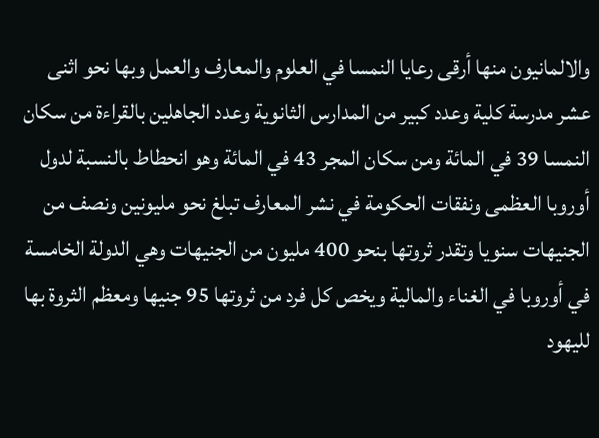والالمانيون منها أرقى رعايا النمسا في العلوم والمعارف والعمل وبها نحو اثنى عشر مدرسة كلية وعدد كبير من المدارس الثانوية وعدد الجاهلين بالقراءة من سكان النمسا 39 في المائة ومن سكان المجر 43 في المائة وهو انحطاط بالنسبة لدول أوروبا العظمى ونفقات الحكومة في نشر المعارف تبلغ نحو مليونين ونصف من الجنيهات سنويا وتقدر ثروتها بنحو 400 مليون من الجنيهات وهي الدولة الخامسة في أوروبا في الغناء والمالية ويخص كل فرد من ثروتها 95 جنيها ومعظم الثروة بها لليهود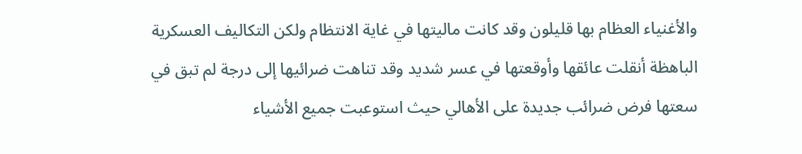والأغنياء العظام بها قليلون وقد كانت ماليتها في غاية الانتظام ولكن التكاليف العسكرية الباهظة أنقلت عائقها وأوقعتها في عسر شديد وقد تناهت ضرائيها إلى درجة لم تبق في سعتها فرض ضرائب جديدة على الأهالي حيث استوعبت جميع الأشياء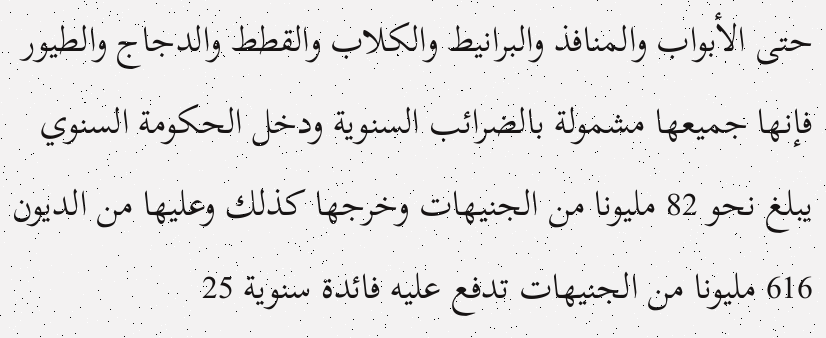حتى الأبواب والمنافذ والبرانيط والكلاب والقطط والدجاج والطيور فإنها جميعها مشمولة بالضرائب السنوية ودخل الحكومة السنوي يبلغ نحو 82 مليونا من الجنيهات وخرجها كذلك وعليها من الديون 616 مليونا من الجنيهات تدفع عليه فائدة سنوية 25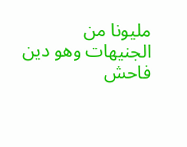مليونا من الجنيهات وهو دين فاحش